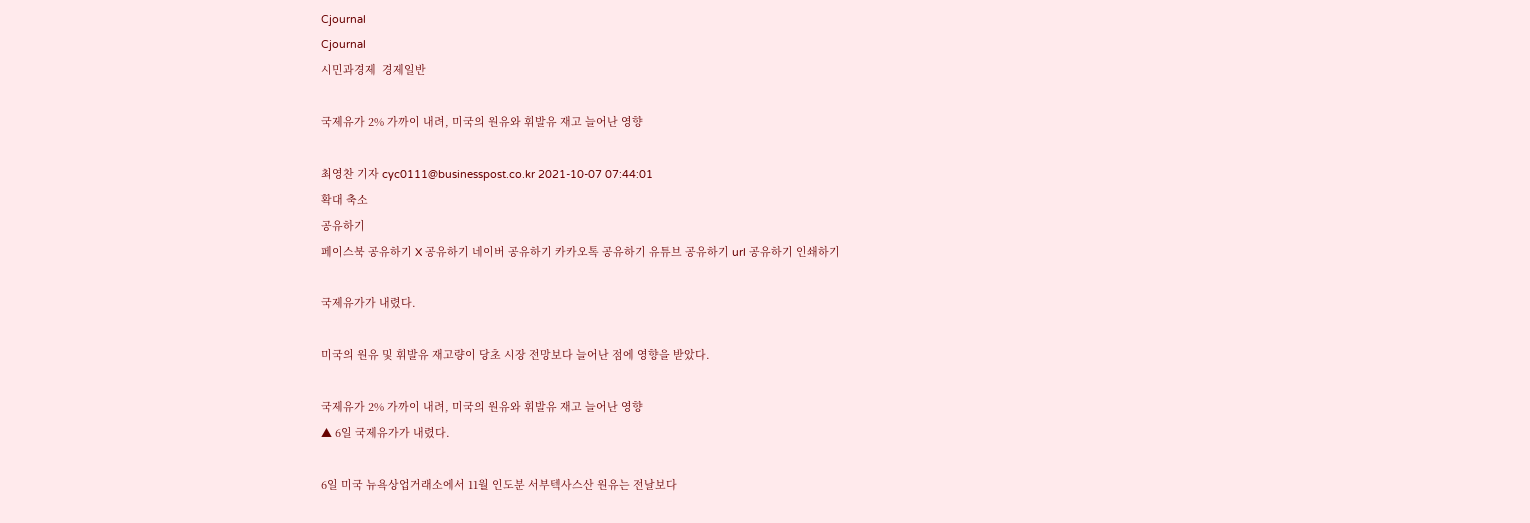Cjournal
Cjournal
시민과경제  경제일반

국제유가 2% 가까이 내려, 미국의 원유와 휘발유 재고 늘어난 영향

최영찬 기자 cyc0111@businesspost.co.kr 2021-10-07 07:44:01
확대 축소
공유하기
페이스북 공유하기 X 공유하기 네이버 공유하기 카카오톡 공유하기 유튜브 공유하기 url 공유하기 인쇄하기

국제유가가 내렸다.

미국의 원유 및 휘발유 재고량이 당초 시장 전망보다 늘어난 점에 영향을 받았다.

국제유가 2% 가까이 내려, 미국의 원유와 휘발유 재고 늘어난 영향
▲ 6일 국제유가가 내렸다.

6일 미국 뉴욕상업거래소에서 11월 인도분 서부텍사스산 원유는 전날보다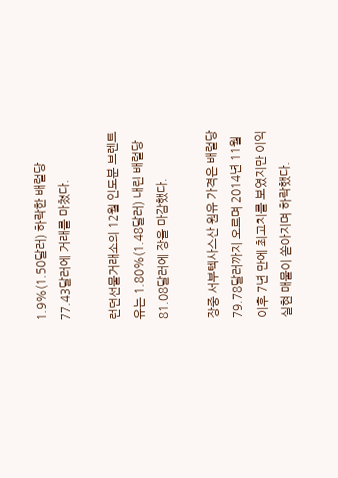1.9%(1.50달러) 하락한 배럴당 77.43달러에 거래를 마쳤다.

런던선물거래소의 12월 인도분 브렌트유는 1.80%(1.48달러) 내린 배럴당 81.08달러에 장을 마감했다.

장중 서부텍사스산 원유 가격은 배럴당 79.78달러까지 오르며 2014년 11월 이후 7년 만에 최고치를 보였지만 이익실현 매물이 쏟아지며 하락했다.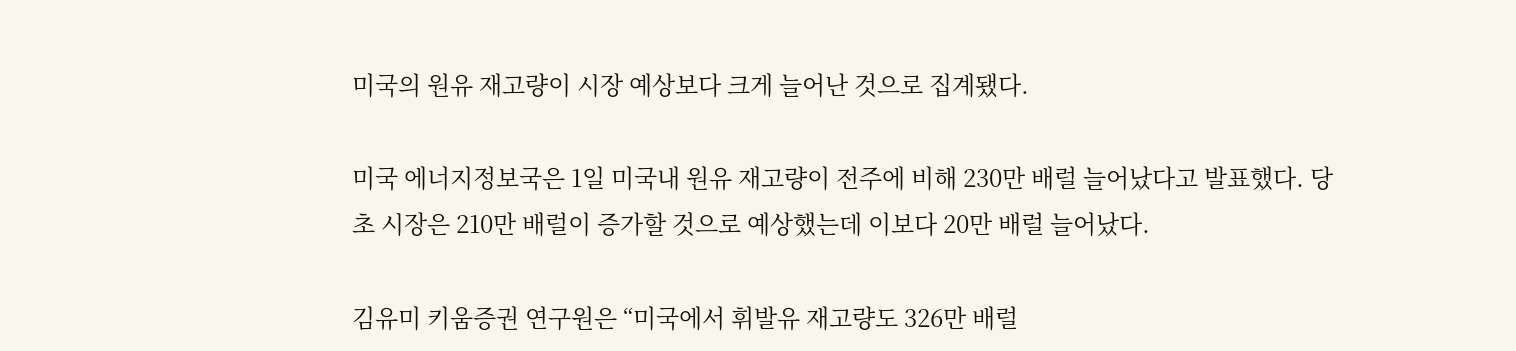미국의 원유 재고량이 시장 예상보다 크게 늘어난 것으로 집계됐다.

미국 에너지정보국은 1일 미국내 원유 재고량이 전주에 비해 230만 배럴 늘어났다고 발표했다. 당초 시장은 210만 배럴이 증가할 것으로 예상했는데 이보다 20만 배럴 늘어났다.

김유미 키움증권 연구원은 “미국에서 휘발유 재고량도 326만 배럴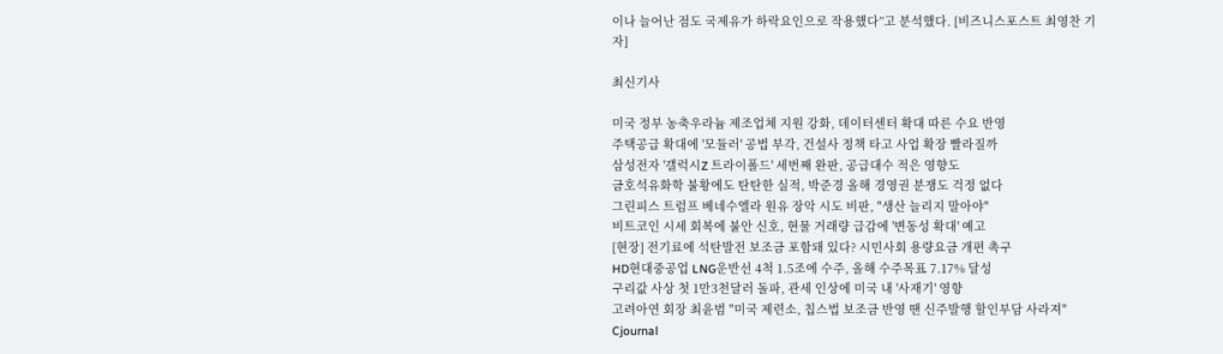이나 늘어난 점도 국제유가 하락요인으로 작용했다”고 분석했다. [비즈니스포스트 최영찬 기자]

최신기사

미국 정부 농축우라늄 제조업체 지원 강화, 데이터센터 확대 따른 수요 반영
주택공급 확대에 '모듈러' 공법 부각, 건설사 정책 타고 사업 확장 빨라질까
삼성전자 '갤럭시Z 트라이폴드' 세번째 완판, 공급대수 적은 영향도
금호석유화학 불황에도 탄탄한 실적, 박준경 올해 경영권 분쟁도 걱정 없다
그린피스 트럼프 베네수엘라 원유 장악 시도 비판, "생산 늘리지 말아야"
비트코인 시세 회복에 불안 신호, 현물 거래량 급감에 '변동성 확대' 예고
[현장] 전기료에 석탄발전 보조금 포함돼 있다? 시민사회 용량요금 개편 촉구
HD현대중공업 LNG운반선 4척 1.5조에 수주, 올해 수주목표 7.17% 달성
구리값 사상 첫 1만3천달러 돌파, 관세 인상에 미국 내 '사재기' 영향
고려아연 회장 최윤범 "미국 제련소, 칩스법 보조금 반영 땐 신주발행 할인부담 사라져"
Cjournal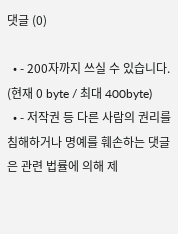댓글 (0)

  • - 200자까지 쓰실 수 있습니다. (현재 0 byte / 최대 400byte)
  • - 저작권 등 다른 사람의 권리를 침해하거나 명예를 훼손하는 댓글은 관련 법률에 의해 제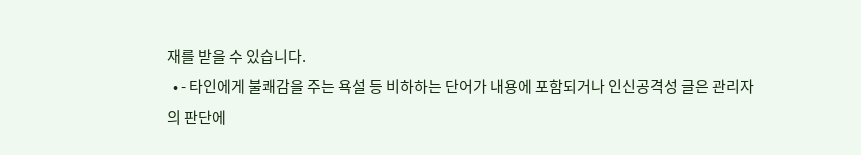재를 받을 수 있습니다.
  • - 타인에게 불쾌감을 주는 욕설 등 비하하는 단어가 내용에 포함되거나 인신공격성 글은 관리자의 판단에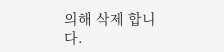의해 삭제 합니다.